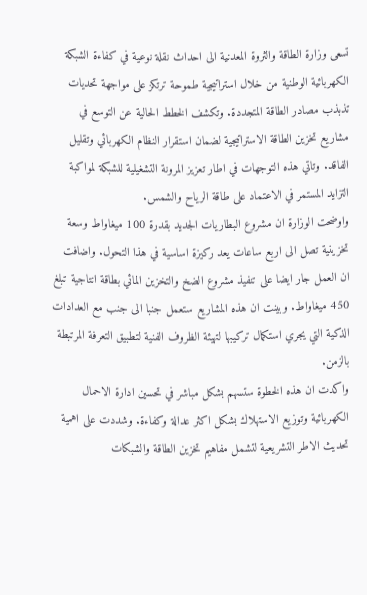تسعى وزارة الطاقة والثروة المعدنية الى احداث نقلة نوعية في كفاءة الشبكة الكهربائية الوطنية من خلال استراتيجية طموحة ترتكز على مواجهة تحديات تذبذب مصادر الطاقة المتجددة. وتكشف الخطط الحالية عن التوسع في مشاريع تخزين الطاقة الاستراتيجية لضمان استقرار النظام الكهربائي وتقليل الفاقد. وتاتي هذه التوجهات في اطار تعزيز المرونة التشغيلية للشبكة لمواكبة التزايد المستمر في الاعتماد على طاقة الرياح والشمس.
واوضحت الوزارة ان مشروع البطاريات الجديد بقدرة 100 ميغاواط وسعة تخزينية تصل الى اربع ساعات يعد ركيزة اساسية في هذا التحول. واضافت ان العمل جار ايضا على تنفيذ مشروع الضخ والتخزين المائي بطاقة انتاجية تبلغ 450 ميغاواط. وبينت ان هذه المشاريع ستعمل جنبا الى جنب مع العدادات الذكية التي يجري استكمال تركيبها لتهيئة الظروف الفنية لتطبيق التعرفة المرتبطة بالزمن.
واكدت ان هذه الخطوة ستسهم بشكل مباشر في تحسين ادارة الاحمال الكهربائية وتوزيع الاستهلاك بشكل اكثر عدالة وكفاءة. وشددت على اهمية تحديث الاطر التشريعية لتشمل مفاهيم تخزين الطاقة والشبكات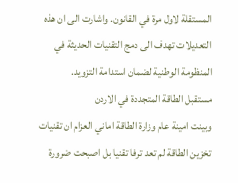المستقلة لاول مرة في القانون. واشارت الى ان هذه التعديلات تهدف الى دمج التقنيات الحديثة في المنظومة الوطنية لضمان استدامة التزويد.
مستقبل الطاقة المتجددة في الاردن
وبينت امينة عام وزارة الطاقة اماني العزام ان تقنيات تخزين الطاقة لم تعد ترفا تقنيا بل اصبحت ضرورة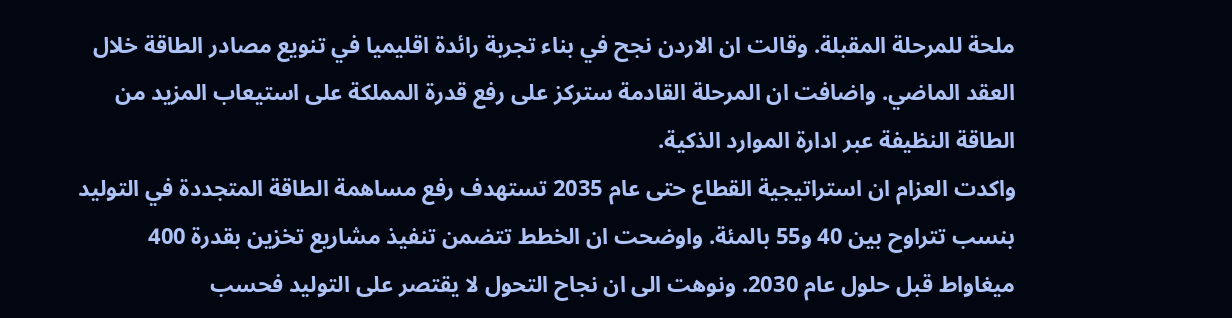ملحة للمرحلة المقبلة. وقالت ان الاردن نجح في بناء تجربة رائدة اقليميا في تنويع مصادر الطاقة خلال العقد الماضي. واضافت ان المرحلة القادمة ستركز على رفع قدرة المملكة على استيعاب المزيد من الطاقة النظيفة عبر ادارة الموارد الذكية.
واكدت العزام ان استراتيجية القطاع حتى عام 2035 تستهدف رفع مساهمة الطاقة المتجددة في التوليد بنسب تتراوح بين 40 و55 بالمئة. واوضحت ان الخطط تتضمن تنفيذ مشاريع تخزين بقدرة 400 ميغاواط قبل حلول عام 2030. ونوهت الى ان نجاح التحول لا يقتصر على التوليد فحسب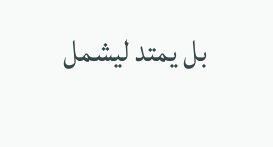بل يمتد ليشمل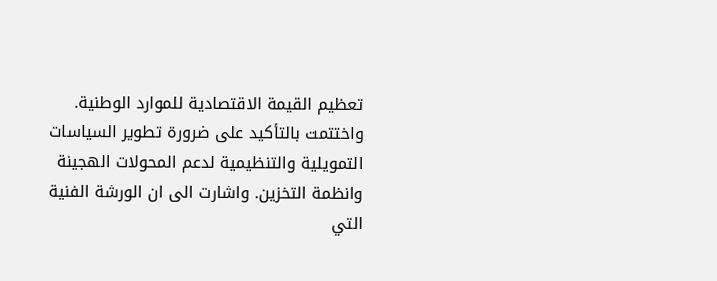تعظيم القيمة الاقتصادية للموارد الوطنية.
واختتمت بالتأكيد على ضرورة تطوير السياسات التمويلية والتنظيمية لدعم المحولات الهجينة وانظمة التخزين. واشارت الى ان الورشة الفنية التي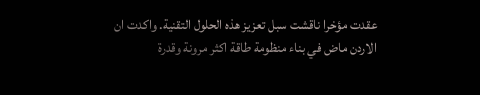عقدت مؤخرا ناقشت سبل تعزيز هذه الحلول التقنية. واكدت ان الاردن ماض في بناء منظومة طاقة اكثر مرونة وقدرة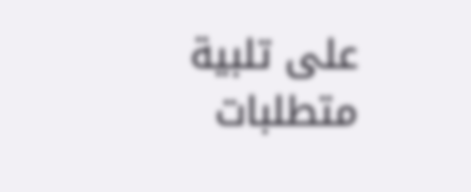على تلبية متطلبات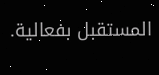المستقبل بفعالية.